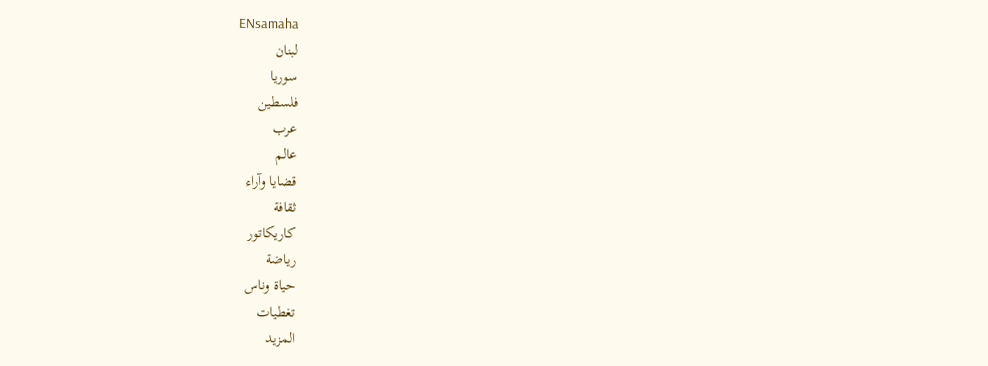ENsamaha
لبنان
سوريا
فلسطين
عرب
عالم
قضايا وآراء
ثقافة
كاريكاتور
رياضة
حياة وناس
تغطيات
المزيد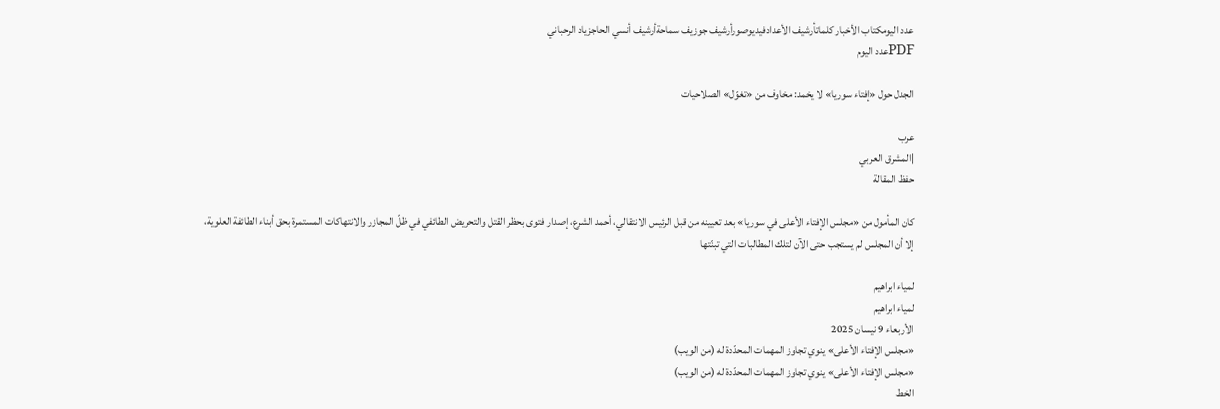عدد اليومكتاب الأخبار كلماتأرشيف الأعدادفيديوصورأرشيف جوزيف سماحةأرشيف أنسي الحاجزياد الرحباني
PDFعدد اليوم

الجدل حول «إفتاء سوريا» لا يخمد: مخاوف من «تغوّل» الصلاحيات

عرب
|المشرق العربي
حفظ المقالة

كان المأمول من «مجلس الإفتاء الأعلى في سوريا» بعد تعيينه من قبل الرئيس الانتقالي، أحمد الشرع، إصدار فتوى بحظر القتل والتحريض الطائفي في ظلّ المجازر والانتهاكات المستمرة بحق أبناء الطائفة العلوية، إلا أن المجلس لم يستجب حتى الآن لتلك المطالبات التي تبنّتها

لمياء ابراهيم
لمياء ابراهيم
الأربعاء 9 نيسان 2025
«مجلس الإفتاء الأعلى» ينوي تجاوز المهمات المحدّدة له (من الويب)
«مجلس الإفتاء الأعلى» ينوي تجاوز المهمات المحدّدة له (من الويب)
الخط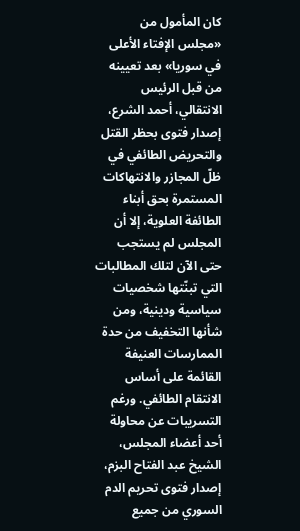كان المأمول من «مجلس الإفتاء الأعلى في سوريا» بعد تعيينه من قبل الرئيس الانتقالي، أحمد الشرع، إصدار فتوى بحظر القتل والتحريض الطائفي في ظلّ المجازر والانتهاكات المستمرة بحق أبناء الطائفة العلوية، إلا أن المجلس لم يستجب حتى الآن لتلك المطالبات التي تبنّتها شخصيات سياسية ودينية، ومن شأنها التخفيف من حدة الممارسات العنيفة القائمة على أساس الانتقام الطائفي. ورغم التسريبات عن محاولة أحد أعضاء المجلس، الشيخ عبد الفتاح البزم، إصدار فتوى تحريم الدم السوري من جميع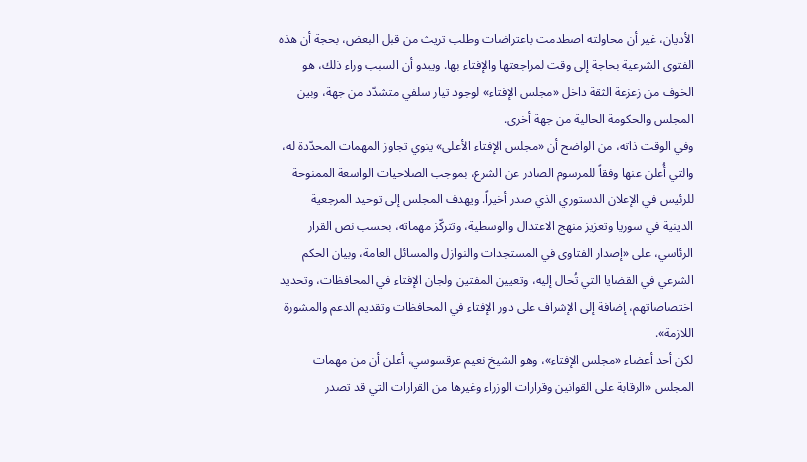الأديان، غير أن محاولته اصطدمت باعتراضات وطلب تريث من قبل البعض، بحجة أن هذه الفتوى الشرعية بحاجة إلى وقت لمراجعتها والإفتاء بها. ويبدو أن السبب وراء ذلك، هو الخوف من زعزعة الثقة داخل «مجلس الإفتاء» لوجود تيار سلفي متشدّد من جهة، وبين المجلس والحكومة الحالية من جهة أخرى.
وفي الوقت ذاته، من الواضح أن «مجلس الإفتاء الأعلى» ينوي تجاوز المهمات المحدّدة له، والتي أُعلن عنها وفقاً للمرسوم الصادر عن الشرع، بموجب الصلاحيات الواسعة الممنوحة للرئيس في الإعلان الدستوري الذي صدر أخيراً. ويهدف المجلس إلى توحيد المرجعية الدينية في سوريا وتعزيز منهج الاعتدال والوسطية، وتتركّز مهماته، بحسب نص القرار الرئاسي، على «إصدار الفتاوى في المستجدات والنوازل والمسائل العامة، وبيان الحكم الشرعي في القضايا التي تُحال إليه، وتعيين المفتين ولجان الإفتاء في المحافظات، وتحديد اختصاصاتهم، إضافة إلى الإشراف على دور الإفتاء في المحافظات وتقديم الدعم والمشورة اللازمة».
لكن أحد أعضاء «مجلس الإفتاء»، وهو الشيخ نعيم عرقسوسي، أعلن أن من مهمات المجلس «الرقابة على القوانين وقرارات الوزراء وغيرها من القرارات التي قد تصدر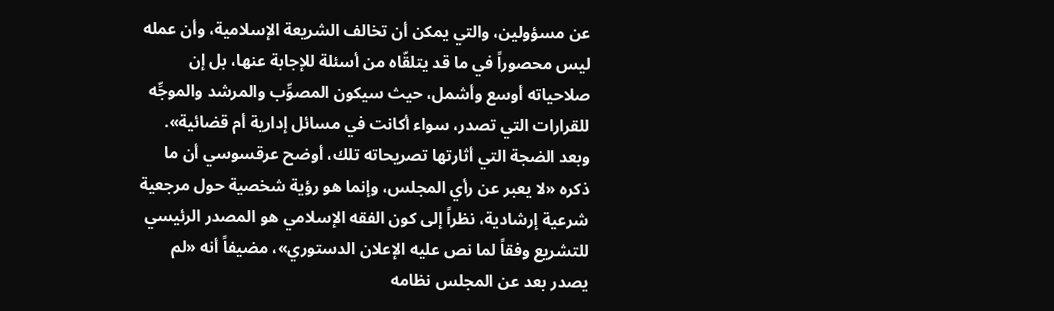عن مسؤولين، والتي يمكن أن تخالف الشريعة الإسلامية، وأن عمله ليس محصوراً في ما قد يتلقّاه من أسئلة للإجابة عنها، بل إن صلاحياته أوسع وأشمل، حيث سيكون المصوِّب والمرشد والموجِّه للقرارات التي تصدر، سواء أكانت في مسائل إدارية أم قضائية». وبعد الضجة التي أثارتها تصريحاته تلك، أوضح عرقسوسي أن ما ذكره «لا يعبر عن رأي المجلس، وإنما هو رؤية شخصية حول مرجعية شرعية إرشادية، نظراً إلى كون الفقه الإسلامي هو المصدر الرئيسي للتشريع وفقاً لما نص عليه الإعلان الدستوري»، مضيفاً أنه «لم يصدر بعد عن المجلس نظامه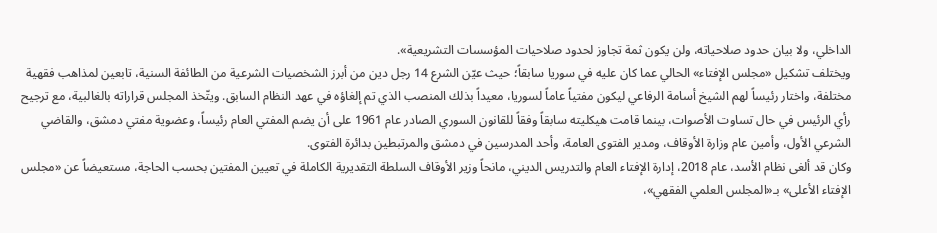الداخلي، ولا بيان حدود صلاحياته، ولن يكون ثمة تجاوز لحدود صلاحيات المؤسسات التشريعية».
ويختلف تشكيل «مجلس الإفتاء» الحالي عما كان عليه في سوريا سابقاً؛ حيث عيّن الشرع 14 رجل دين من أبرز الشخصيات الشرعية من الطائفة السنية، تابعين لمذاهب فقهية مختلفة، واختار رئيساً لهم الشيخ أسامة الرفاعي ليكون مفتياً عاماً لسوريا، معيداً بذلك المنصب الذي تم إلغاؤه في عهد النظام السابق. ويتّخذ المجلس قراراته بالغالبية، مع ترجيح رأي الرئيس في حال تساوت الأصوات، بينما قامت هيكليته سابقاً وفقاً للقانون السوري الصادر عام 1961 على أن يضم المفتي العام رئيساً، وعضوية مفتي دمشق، والقاضي الشرعي الأول، وأمين عام وزارة الأوقاف، ومدير الفتوى العامة، وأحد المدرسين في دمشق والمرتبطين بدائرة الفتوى.
وكان قد ألغى نظام الأسد، عام 2018، إدارة الإفتاء العام والتدريس الديني، مانحاً وزير الأوقاف السلطة التقديرية الكاملة في تعيين المفتين بحسب الحاجة، مستعيضاً عن «مجلس الإفتاء الأعلى» بـ«المجلس العلمي الفقهي»،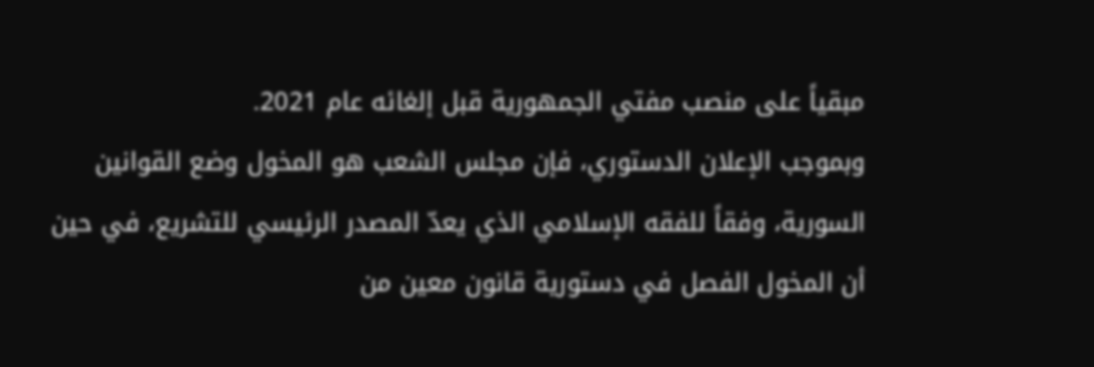مبقياً على منصب مفتي الجمهورية قبل إلغائه عام 2021.
وبموجب الإعلان الدستوري، فإن مجلس الشعب هو المخول وضع القوانين السورية، وفقاً للفقه الإسلامي الذي يعدّ المصدر الرئيسي للتشريع، في حين أن المخول الفصل في دستورية قانون معين من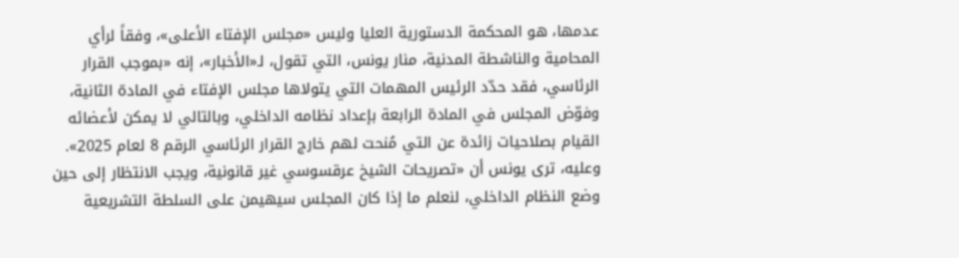عدمها، هو المحكمة الدستورية العليا وليس «مجلس الإفتاء الأعلى»، وفقاً لرأي المحامية والناشطة المدنية، منار يونس، التي تقول، لـ«الأخبار»، إنه «بموجب القرار الرئاسي، فقد حدّد الرئيس المهمات التي يتولاها مجلس الإفتاء في المادة الثانية، وفوّض المجلس في المادة الرابعة بإعداد نظامه الداخلي، وبالتالي لا يمكن لأعضائه القيام بصلاحيات زائدة عن التي مُنحت لهم خارج القرار الرئاسي الرقم 8 لعام 2025». وعليه، ترى يونس أن «تصريحات الشيخ عرقسوسي غير قانونية، ويجب الانتظار إلى حين وضع النظام الداخلي، لنعلم ما إذا كان المجلس سيهيمن على السلطة التشريعية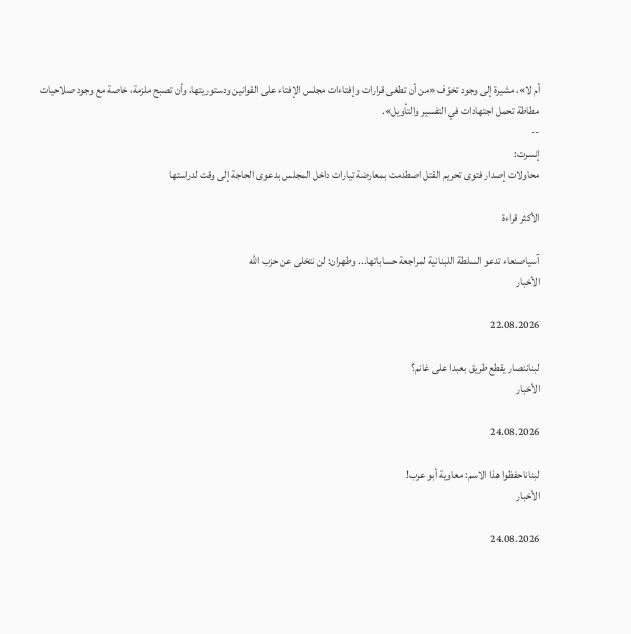أم لا»، مشيرة إلى وجود تخوّف «من أن تطغى قرارات وإفتاءات مجلس الإفتاء على القوانين ودستوريتها، وأن تصبح ملزمة، خاصة مع وجود صلاحيات مطاطة تحمل اجتهادات في التفسير والتأويل».
--
إنسرت:
محاولات إصدار فتوى تحريم القتل اصطدمت بمعارضة تيارات داخل المجلس بدعوى الحاجة إلى وقت لدراستها

الأكثر قراءة

آسياصنعاء تدعو السلطة اللبنانية لمراجعة حساباتها... وطهران: لن نتخلى عن حزب الله
الأخبار

22.08.2026

لبناننصار يقطع طريق بعبدا على غانم؟
الأخبار

24.08.2026

لبناناحفظوا هذا الاسم: معاوية أبو عرب!
الأخبار

24.08.2026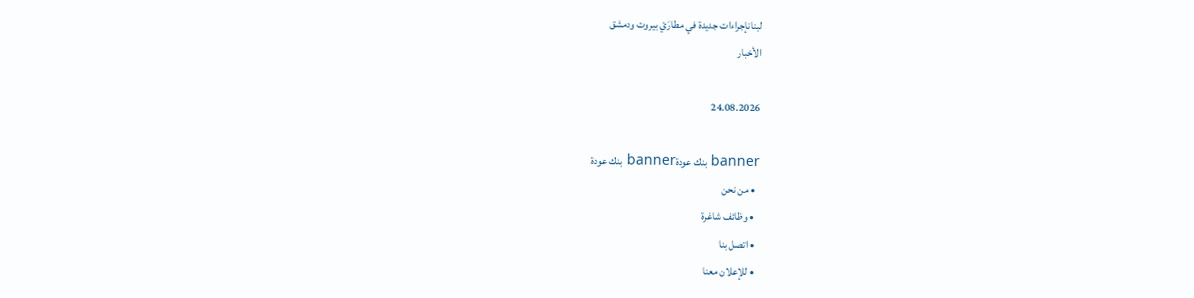لبنانإجراءات جديدة في مطارَيْ بيروت ودمشق
الأخبار

24.08.2026

banner بنك عودةbanner بنك عودة
  • من نحن
  • وظائف شاغرة
  • اتصل بنا
  • للإعلان معنا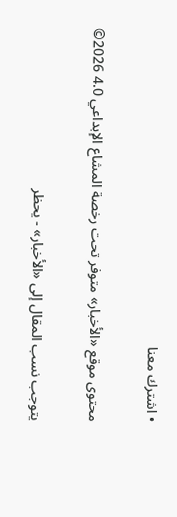• اشترك معنا

محتوى موقع «الأخبار» متوفر تحت رخصة المشاع الإبداعي 4.0 2026©

يتوجب نسب المقال إلى «الأخبار» - يحظر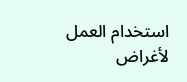استخدام العمل لأغراض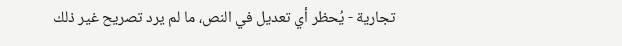تجارية - يُحظر أي تعديل في النص، ما لم يرد تصريح غير ذلك